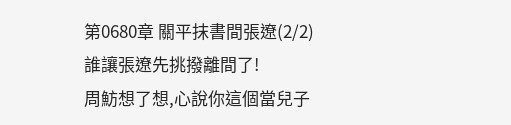第0680章 關平抹書間張遼(2/2)
誰讓張遼先挑撥離間了!
周魴想了想,心說你這個當兒子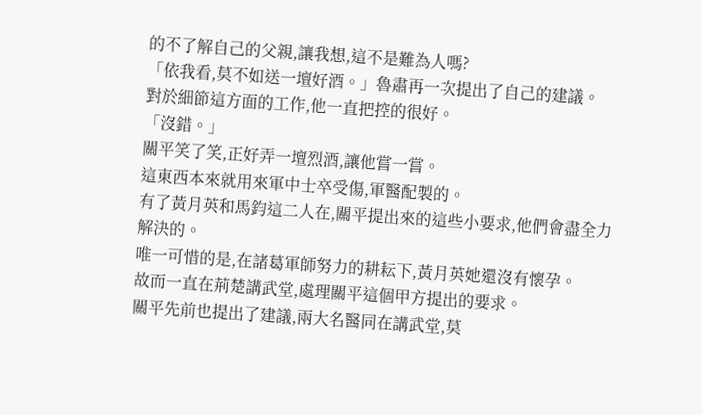的不了解自己的父親,讓我想,這不是難為人嗎?
「依我看,莫不如送一壇好酒。」魯肅再一次提出了自己的建議。
對於細節這方面的工作,他一直把控的很好。
「沒錯。」
關平笑了笑,正好弄一壇烈酒,讓他嘗一嘗。
這東西本來就用來軍中士卒受傷,軍醫配製的。
有了黃月英和馬鈞這二人在,關平提出來的這些小要求,他們會盡全力解決的。
唯一可惜的是,在諸葛軍師努力的耕耘下,黃月英她還沒有懷孕。
故而一直在荊楚講武堂,處理關平這個甲方提出的要求。
關平先前也提出了建議,兩大名醫同在講武堂,莫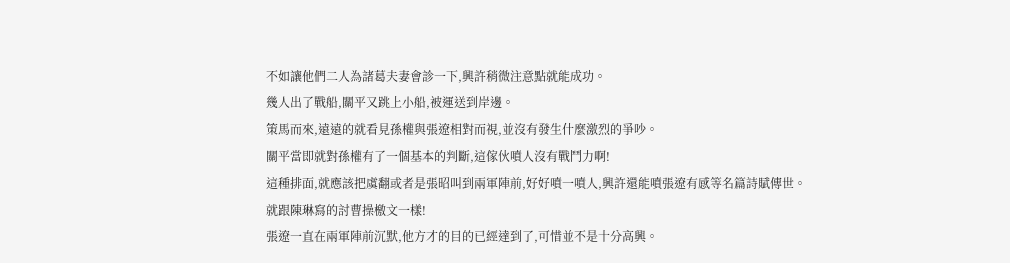不如讓他們二人為諸葛夫妻會診一下,興許稍微注意點就能成功。
幾人出了戰船,關平又跳上小船,被運送到岸邊。
策馬而來,遠遠的就看見孫權與張遼相對而視,並沒有發生什麼激烈的爭吵。
關平當即就對孫權有了一個基本的判斷,這傢伙噴人沒有戰鬥力啊!
這種排面,就應該把虞翻或者是張昭叫到兩軍陣前,好好噴一噴人,興許還能噴張遼有感等名篇詩賦傳世。
就跟陳琳寫的討曹操檄文一樣!
張遼一直在兩軍陣前沉默,他方才的目的已經達到了,可惜並不是十分高興。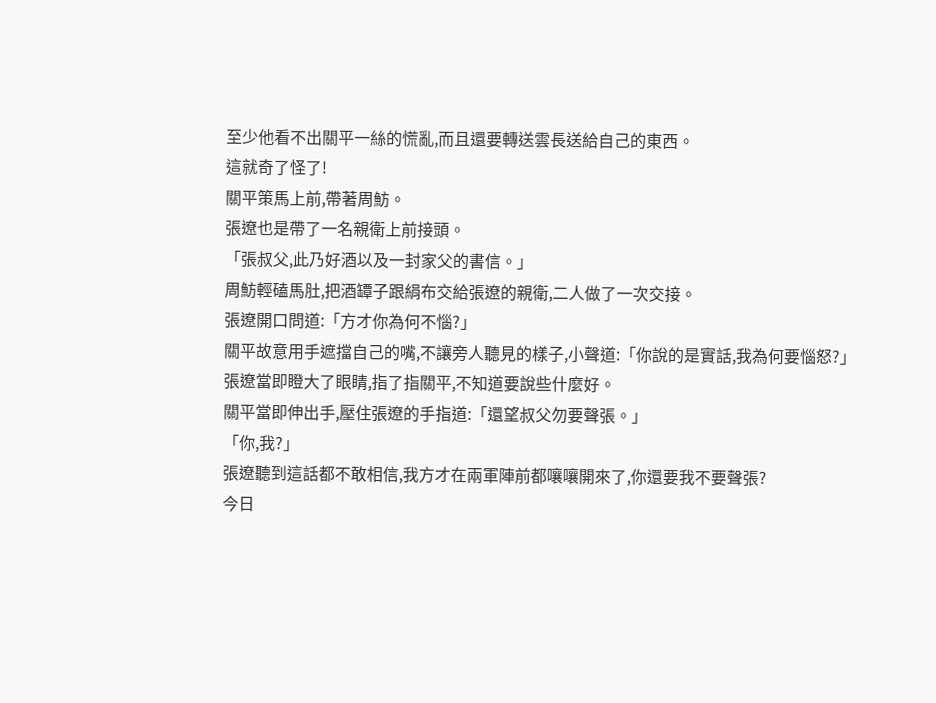至少他看不出關平一絲的慌亂,而且還要轉送雲長送給自己的東西。
這就奇了怪了!
關平策馬上前,帶著周魴。
張遼也是帶了一名親衛上前接頭。
「張叔父,此乃好酒以及一封家父的書信。」
周魴輕磕馬肚,把酒罈子跟絹布交給張遼的親衛,二人做了一次交接。
張遼開口問道:「方才你為何不惱?」
關平故意用手遮擋自己的嘴,不讓旁人聽見的樣子,小聲道:「你說的是實話,我為何要惱怒?」
張遼當即瞪大了眼睛,指了指關平,不知道要說些什麼好。
關平當即伸出手,壓住張遼的手指道:「還望叔父勿要聲張。」
「你,我?」
張遼聽到這話都不敢相信,我方才在兩軍陣前都嚷嚷開來了,你還要我不要聲張?
今日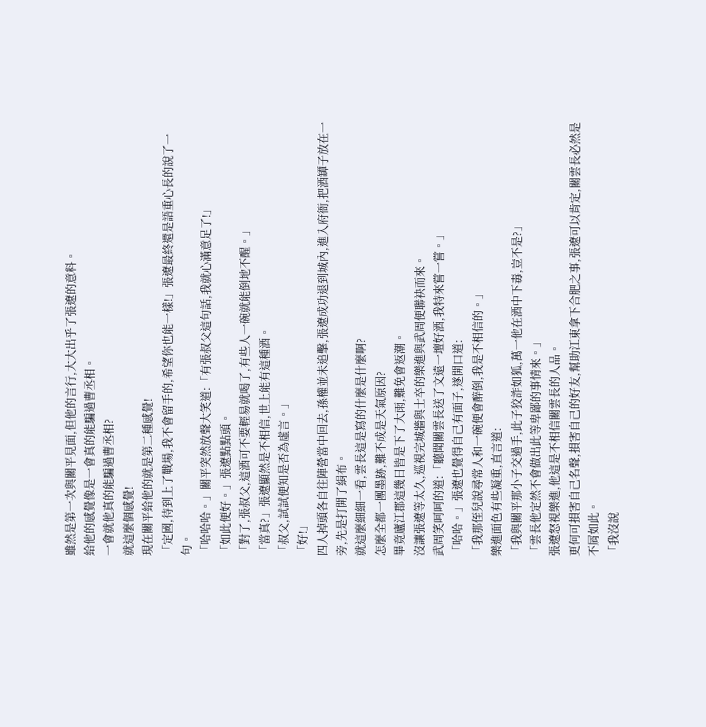雖然是第一次與關平見面,但他的言行,大大出乎了張遼的意料。
給他的感覺像是一會真的能騙過曹丞相。
一會就他真的能騙過曹丞相?
就這麼個感覺!
現在關平給他的就是第二種感覺!
「定國,待到上了戰場,我不會留手的,希望你也能一樣!」張遼最終還是語重心長的說了一句。
「哈哈哈。」關平突然放聲大笑道:「有張叔父這句話,我就心滿意足了!」
「如此便好。」張遼點點頭。
「對了,張叔父,這酒可不要輕易就喝了,有些人一碗就能倒地不醒。」
「當真?」張遼顯然是不相信,世上能有這種酒。
「叔父,試試便知是否為虛言。」
「好!」
四人掉頭各自往陣營當中回去,孫權並未追擊,張遼成功退到城內,進入府衙,把酒罈子放在一旁,先是打開了絹布。
就這麼細細一看,雲長這是寫的什麼是什麼啊?
怎麼全都一團墨跡,難不成是天氣原因?
畢竟廬江郡這幾日皆是下了大雨,難免會返潮。
沒讓張遼等太久,巡視完城牆與士卒的樂進與武周便聯袂而來。
武周笑呵呵的道:「聽聞關雲長送了文遠一壇好酒,我特來嘗一嘗。」
「哈哈。」張遼也覺得自己有面子,遂開口道:
「我那侄兒說尋常人和一碗便會醉倒,我是不相信的。」
樂進面色有些凝重,直言道:
「我與關平那小子交過手,此子狡詐如狐,萬一他在酒中下毒,豈不是?」
「雲長他定然不會做出此等卑鄙的事情來。」
張遼怒視樂進,他這是不相信關雲長的人品。
更何可損害自己名聲,損害自己的好友,幫助江東拿下合肥之事,張遼可以肯定,關雲長必然是不屑如此。
「我沒說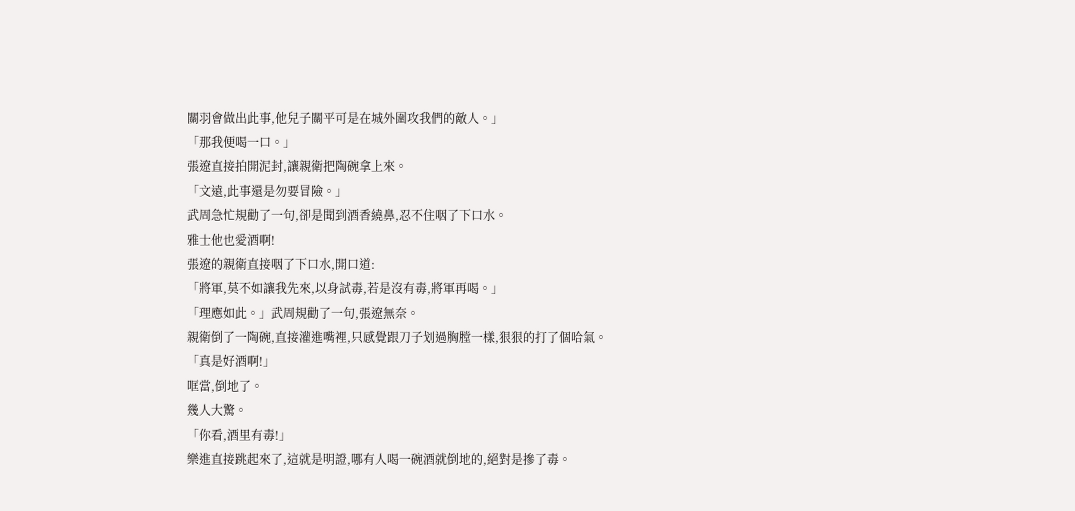關羽會做出此事,他兒子關平可是在城外圍攻我們的敵人。」
「那我便喝一口。」
張遼直接拍開泥封,讓親衛把陶碗拿上來。
「文遠,此事還是勿要冒險。」
武周急忙規勸了一句,卻是聞到酒香繞鼻,忍不住咽了下口水。
雅士他也愛酒啊!
張遼的親衛直接咽了下口水,開口道:
「將軍,莫不如讓我先來,以身試毒,若是沒有毒,將軍再喝。」
「理應如此。」武周規勸了一句,張遼無奈。
親衛倒了一陶碗,直接灌進嘴裡,只感覺跟刀子划過胸膛一樣,狠狠的打了個哈氣。
「真是好酒啊!」
哐當,倒地了。
幾人大驚。
「你看,酒里有毒!」
樂進直接跳起來了,這就是明證,哪有人喝一碗酒就倒地的,絕對是摻了毒。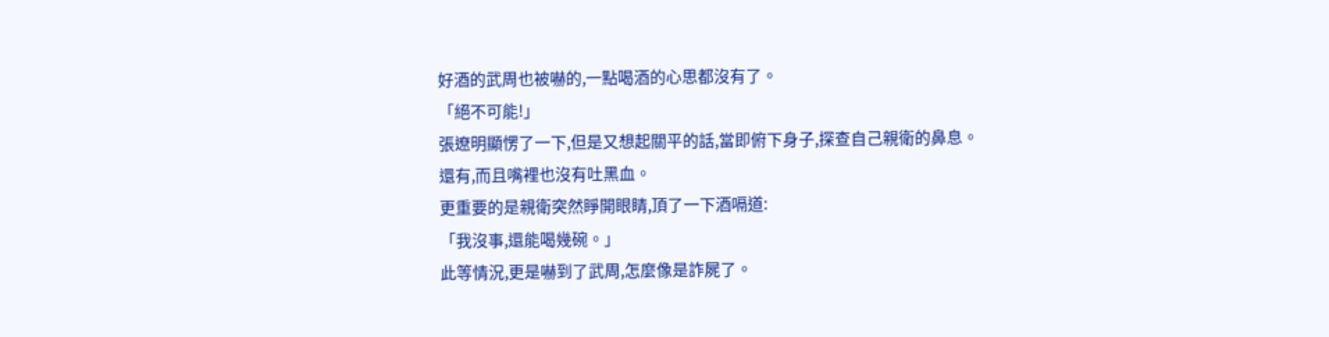好酒的武周也被嚇的,一點喝酒的心思都沒有了。
「絕不可能!」
張遼明顯愣了一下,但是又想起關平的話,當即俯下身子,探查自己親衛的鼻息。
還有,而且嘴裡也沒有吐黑血。
更重要的是親衛突然睜開眼睛,頂了一下酒嗝道:
「我沒事,還能喝幾碗。」
此等情況,更是嚇到了武周,怎麼像是詐屍了。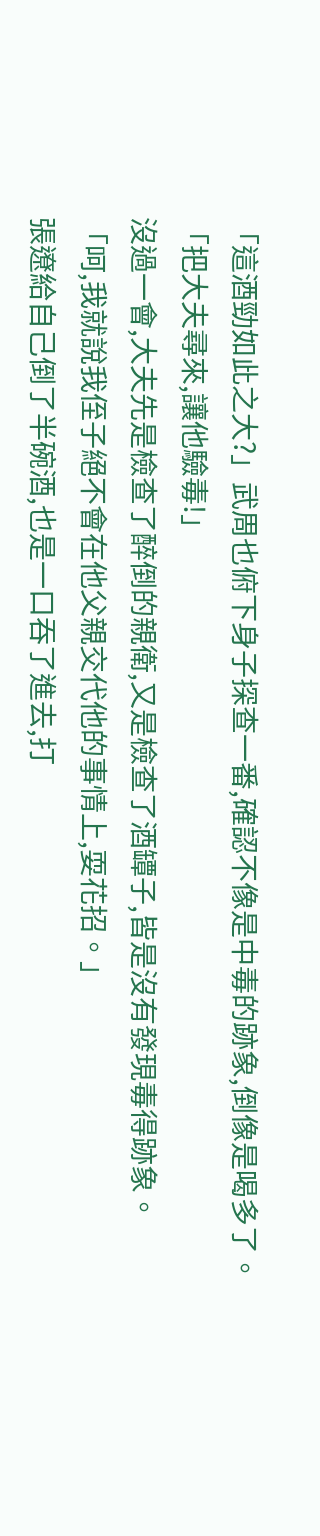「這酒勁如此之大?」武周也俯下身子探查一番,確認不像是中毒的跡象,倒像是喝多了。
「把大夫尋來,讓他驗毒!」
沒過一會,大夫先是檢查了醉倒的親衛,又是檢查了酒罈子,皆是沒有發現毒得跡象。
「呵,我就說我侄子絕不會在他父親交代他的事情上,耍花招。」
張遼給自己倒了半碗酒,也是一口吞了進去,打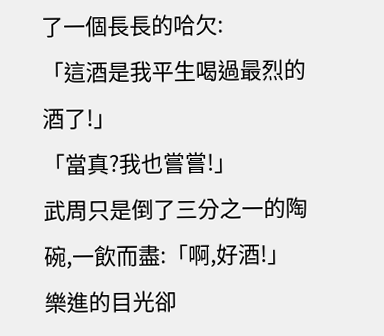了一個長長的哈欠:
「這酒是我平生喝過最烈的酒了!」
「當真?我也嘗嘗!」
武周只是倒了三分之一的陶碗,一飲而盡:「啊,好酒!」
樂進的目光卻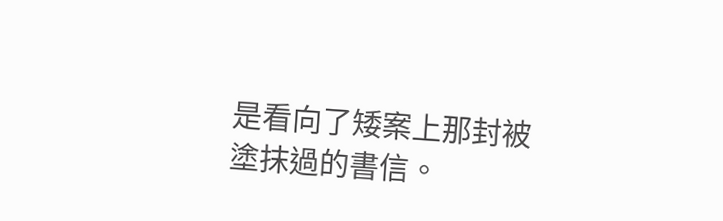是看向了矮案上那封被塗抹過的書信。